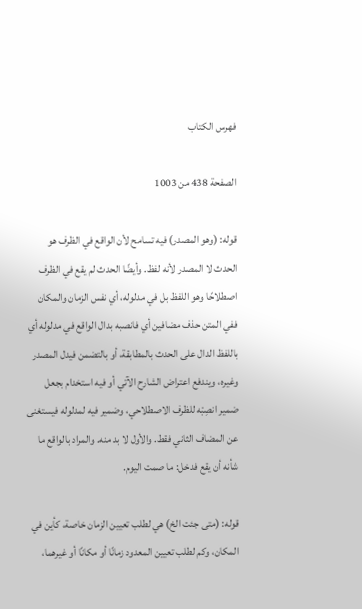فهرس الكتاب

الصفحة 438 من 1003

قوله: (وهو المصدر) فيه تسامح لأن الواقع في الظرف هو الحدث لا المصدر لأنه لفظ. وأيضًا الحدث لم يقع في الظرف اصطلاحًا وهو اللفظ بل في مدلوله، أي نفس الزمان والمكان ففي المتن حذف مضافين أي فانصبه بدال الواقع في مدلوله أي باللفظ الدال على الحدث بالمطابقة، أو بالتضمن فيدل المصدر وغيره، ويندفع اعتراض الشارح الآتي أو فيه استخدام بجعل ضمير انصِبْه للظرف الاصطلاحي، وضمير فيه لمدلوله فيستغنى عن المضاف الثاني فقط. والأول لا بد منه. والمراد بالواقع ما شأنه أن يقع فدخل: ما صمت اليوم.

قوله: (متى جئت الخ) هي لطلب تعيين الزمان خاصة، كأين في المكان، وكم لطلب تعيين المعدود زمانًا أو مكانًا أو غيرهما،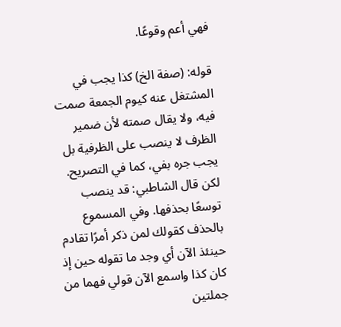فهي أعم وقوعًا.

قوله: (صفة الخ) كذا يجب في المشتغل عنه كيوم الجمعة صمت فيه، ولا يقال صمته لأن ضمير الظرف لا ينصب على الظرفية بل يجب جره بفي، كما في التصريح. لكن قال الشاطبي: قد ينصب توسعًا بحذفها. وفي المسموع بالحذف كقولك لمن ذكر أمرًا تقادم حينئذ الآن أي وجد ما تقوله حين إذ كان كذا واسمع الآن قولي فهما من جملتين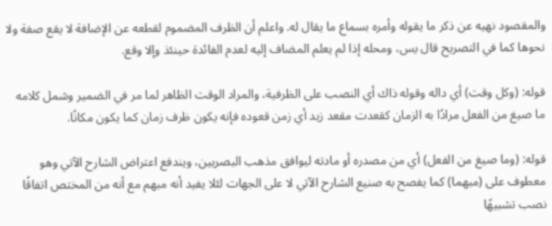والمقصود نهيه عن ذكر ما يقوله وأمره بسماع ما يقال له. واعلم أن الظرف المضموم لقطعه عن الإضافة لا يقع صفة ولا نحوها كما في التصريح قال يس، ومحله إذا لم يعلم المضاف إليه لعدم الفائدة حينئذ وإلا وقع.

قوله: (وكل وقت) أي داله وقوله ذاك أي النصب على الظرفية، والمراد الوقت الظاهر لما مر في الضمير وشمل كلامه ما صيغ من الفعل مرادًا به الزمان كقعدت مقعد زيد أي زمن قعوده فإنه يكون ظرف زمان كما يكون مكانًا.

قوله: (وما صيغ من الفعل) أي من مصدره أو مادته ليوافق مذهب البصريين، ويندفع اعتراض الشارح الآتي وهو معطوف على (مبهما) كما يفصح به صنيع الشارح الآتي لا على الجهات لئلا يفيد أنه مبهم مع أنه من المختص اتفاقًا نصب تشبيهًا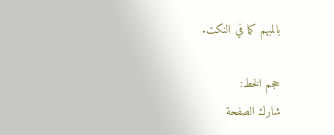بالمبهم كما في النكت.

حجم الخط:
شارك الصفحة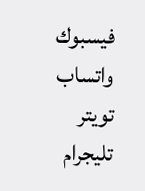فيسبوك واتساب تويتر تليجرام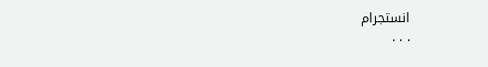انستجرام
. . .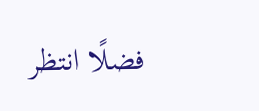فضلًا انتظر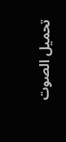تحميل الصوت